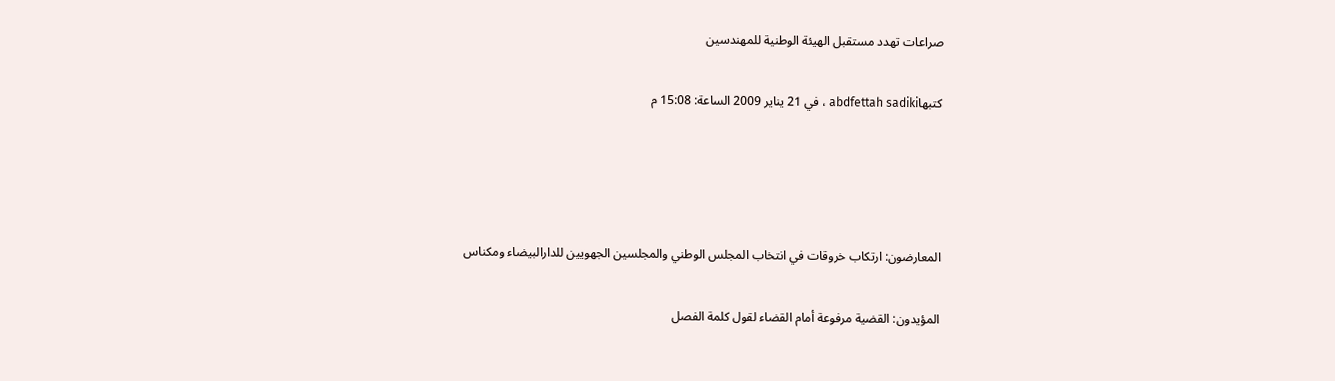صراعات تهدد مستقبل الهيئة الوطنية للمهندسين

كتبهاabdfettah sadiki ، في 21 يناير 2009 الساعة: 15:08 م




المعارضون: ارتكاب خروقات في انتخاب المجلس الوطني والمجلسين الجهويين للدارالبيضاء ومكناس

المؤيدون: القضية مرفوعة أمام القضاء لقول كلمة الفصل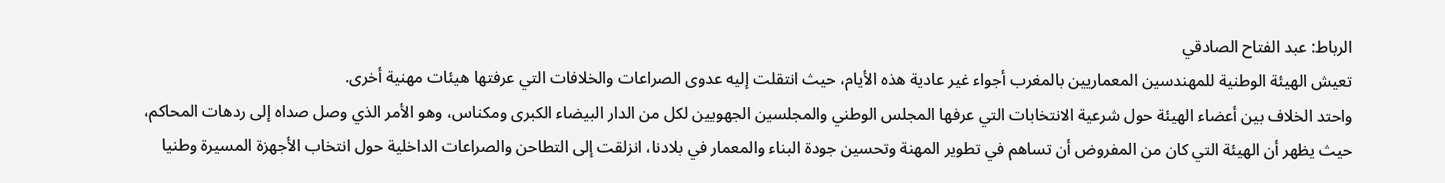الرباط: عبد الفتاح الصادقي
تعيش الهيئة الوطنية للمهندسين المعماريين بالمغرب أجواء غير عادية هذه الأيام، حيث انتقلت إليه عدوى الصراعات والخلافات التي عرفتها هيئات مهنية أخرى.
واحتد الخلاف بين أعضاء الهيئة حول شرعية الانتخابات التي عرفها المجلس الوطني والمجلسين الجهويين لكل من الدار البيضاء الكبرى ومكناس، وهو الأمر الذي وصل صداه إلى ردهات المحاكم، حيث يظهر أن الهيئة التي كان من المفروض أن تساهم في تطوير المهنة وتحسين جودة البناء والمعمار في بلادنا، انزلقت إلى التطاحن والصراعات الداخلية حول انتخاب الأجهزة المسيرة وطنيا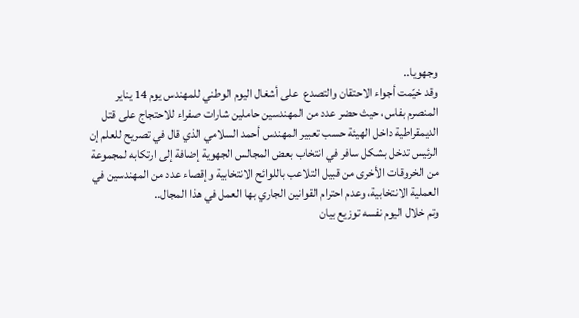وجهويا..
وقد خيّمت أجواء الاحتقان والتصدع  على أشغال اليوم الوطني للمهندس يوم 14 يناير المنصرم بفاس، حيث حضر عدد من المهندسين حاملين شارات صفراء للاحتجاج على قتل الديمقراطية داخل الهيئة حسب تعبير المهندس أحمد السلامي الذي قال في تصريح للعلم إن الرئيس تدخل بشكل سافر في انتخاب بعض المجالس الجهوية إضافة إلى ارتكابه لمجموعة من الخروقات الأخرى من قبيل التلاعب باللوائح الانتخابية وإقصاء عدد من المهندسين في العملية الانتخابية، وعدم احترام القوانين الجاري بها العمل في هذا المجال..
وتم خلال اليوم نفسه توزيع بيان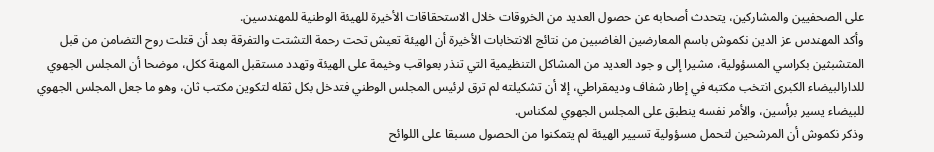على الصحفيين والمشاركين، يتحدث أصحابه عن حصول العديد من الخروقات خلال الاستحقاقات الأخيرة للهيئة الوطنية للمهندسين.
وأكد المهندس عز الدين نكموش باسم المعارضين الغاضبين من نتائج الانتخابات الأخيرة أن الهيئة تعيش تحت رحمة التشتت والتفرقة بعد أن قتلت روح التضامن من قبل المتشبثين بكراسي المسؤولية، مشيرا إلى و جود العديد من المشاكل التنظيمية التي تنذر بعواقب وخيمة على الهيئة وتهدد مستقبل المهنة ككل، موضحا أن المجلس الجهوي للدارالبيضاء الكبرى انتخب مكتبه في إطار شفاف وديمقراطي، إلا أن تشكيلته لم ترق لرئيس المجلس الوطني فتدخل بكل ثقله لتكوين مكتب ثان، وهو ما جعل المجلس الجهوي للبيضاء يسير برأسين، والأمر نفسه ينطبق على المجلس الجهوي لمكناس.
وذكر نكموش أن المرشحين لتحمل مسؤولية تسيير الهيئة لم يتمكنوا من الحصول مسبقا على اللوائح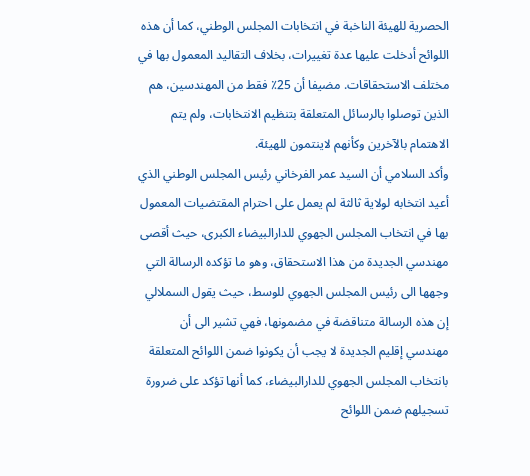الحصرية للهيئة الناخبة في انتخابات المجلس الوطني، كما أن هذه اللوائح أدخلت عليها عدة تغييرات، بخلاف التقاليد المعمول بها في مختلف الاستحقاقات. مضيفا أن 25٪ فقط من المهندسين، هم الذين توصلوا بالرسائل المتعلقة بتنظيم الانتخابات، ولم يتم الاهتمام بالآخرين وكأنهم لاينتمون للهيئة.
وأكد السلامي أن السيد عمر الفرخاني رئيس المجلس الوطني الذي أعيد انتخابه لولاية ثالثة لم يعمل على احترام المقتضيات المعمول بها في انتخاب المجلس الجهوي للدارالبيضاء الكبرى، حيث أقصى مهندسي الجديدة من هذا الاستحقاق، وهو ما تؤكده الرسالة التي وجهها الى رئيس المجلس الجهوي للوسط، حيث يقول السملالي إن هذه الرسالة متناقضة في مضمونها، فهي تشير الى أن مهندسي إقليم الجديدة لا يجب أن يكونوا ضمن اللوائح المتعلقة بانتخاب المجلس الجهوي للدارالبيضاء، كما أنها تؤكد على ضرورة تسجيلهم ضمن اللوائح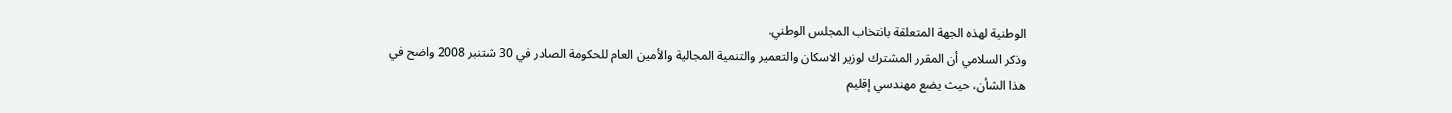الوطنية لهذه الجهة المتعلقة بانتخاب المجلس الوطني.
وذكر السلامي أن المقرر المشترك لوزير الاسكان والتعمير والتنمية المجالية والأمين العام للحكومة الصادر في 30 شتنبر 2008 واضح في هذا الشأن، حيث يضع مهندسي إقليم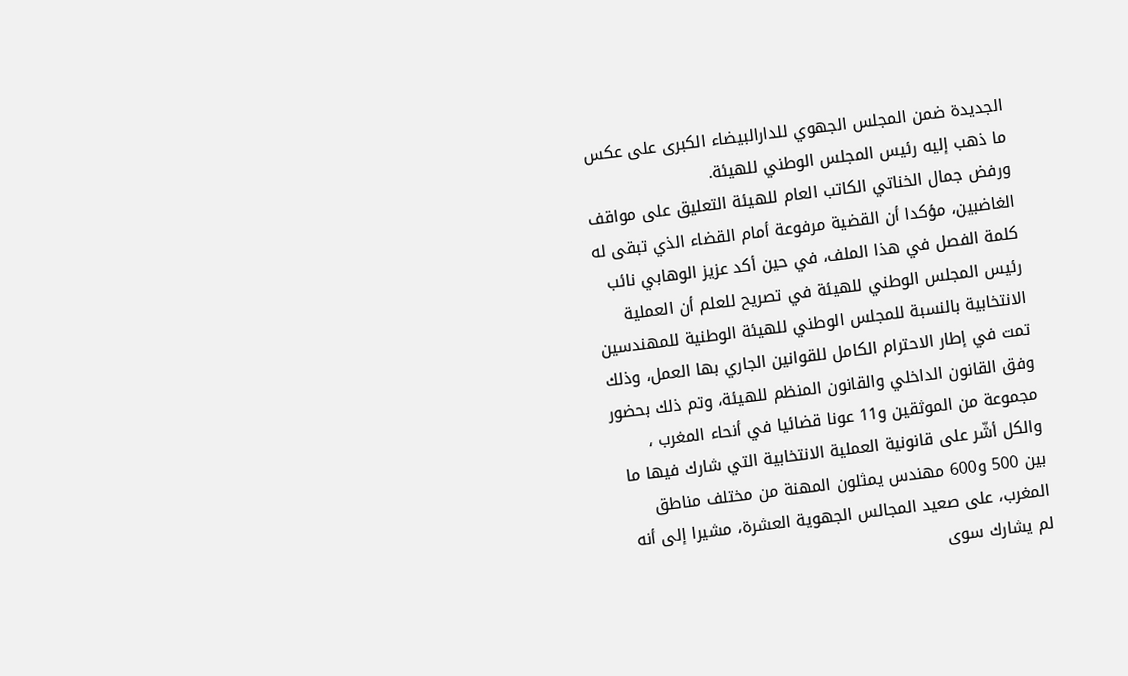الجديدة ضمن المجلس الجهوي للدارالبيضاء الكبرى على عكس ما ذهب إليه رئيس المجلس الوطني للهيئة.
ورفض جمال الخناتي الكاتب العام للهيئة التعليق على مواقف الغاضبين، مؤكدا أن القضية مرفوعة أمام القضاء الذي تبقى له كلمة الفصل في هذا الملف، في حين أكد عزيز الوهابي نائب رئيس المجلس الوطني للهيئة في تصريح للعلم أن العملية الانتخابية بالنسبة للمجلس الوطني للهيئة الوطنية للمهندسين تمت في إطار الاحترام الكامل للقوانين الجاري بها العمل، وذلك  وفق القانون الداخلي والقانون المنظم للهيئة، وتم ذلك بحضور مجموعة من الموثقين و11 عونا قضائيا في أنحاء المغرب ، والكل أشّر على قانونية العملية الانتخابية التي شارك فيها ما بين 500 و600 مهندس يمثلون المهنة من مختلف مناطق المغرب، على صعيد المجالس الجهوية العشرة، مشيرا إلى أنه لم يشارك سوى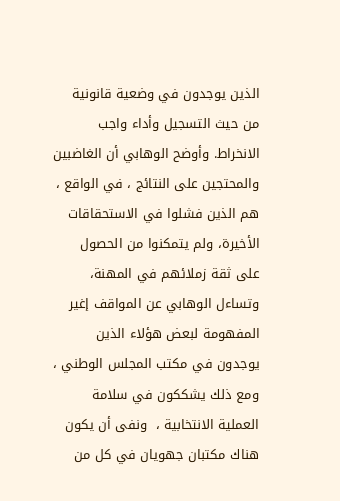الذين يوجدون في وضعية قانونية من حيث التسجيل وأداء واجب الانخراط. وأوضح الوهابي أن الغاضبين والمحتجين على النتائج ، في الواقع ، هم الذين فشلوا في الاستحقاقات الأخيرة، ولم يتمكنوا من الحصول على ثقة زملائهم في المهنة، وتساءل الوهابي عن المواقف إغير المفهومة لبعض هؤلاء الذين يوجدون في مكتب المجلس الوطني ، ومع ذلك يشككون في سلامة العملية الانتخابية ،  ونفى أن يكون هناك مكتبان جهويان في كل من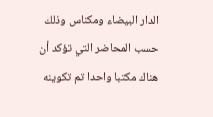الدار البيضاء ومكناس وذلك حسب المحاضر التي تؤكد أن هناك مكتبا واحدا تم تكوينه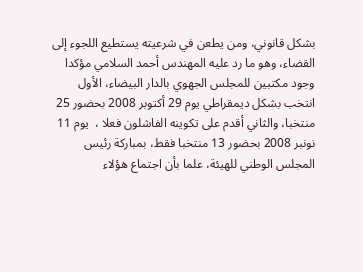بشكل قانوني، ومن يطعن في شرعيته يستطيع اللجوء إلى القضاء، وهو ما رد عليه المهندس أحمد السلامي مؤكدا وجود مكتبين للمجلس الجهوي بالدار البيضاء، الأول انتخب بشكل ديمقراطي يوم 29 أكتوبر 2008 بحضور 25 منتخبا، والثاني أقدم على تكوينه الفاشلون فعلا ،  يوم 11 نونبر 2008 بحضور 13 منتخبا فقط، بمباركة رئيس المجلس الوطني للهيئة، علما بأن اجتماع هؤلاء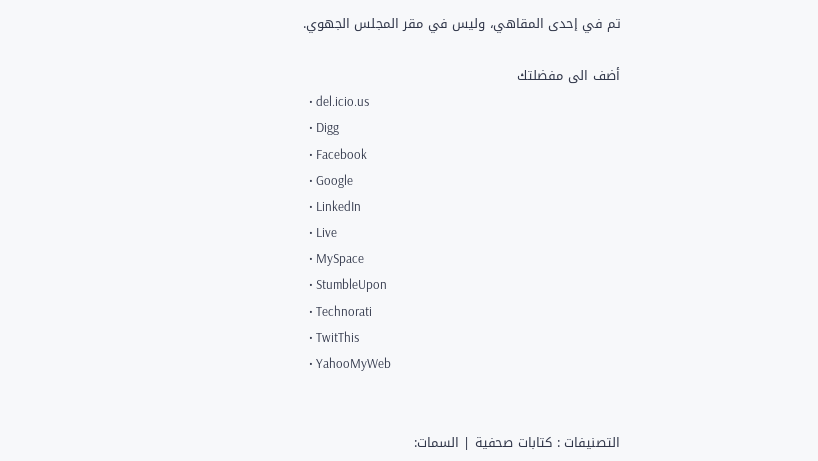تم في إحدى المقاهي، وليس في مقر المجلس الجهوي.

أضف الى مفضلتك
  • del.icio.us
  • Digg
  • Facebook
  • Google
  • LinkedIn
  • Live
  • MySpace
  • StumbleUpon
  • Technorati
  • TwitThis
  • YahooMyWeb


التصنيفات : كتابات صحفية | السمات: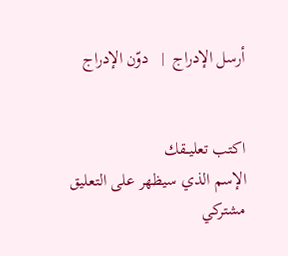أرسل الإدراج  |   دوّن الإدراج


اكتب تعليــقك
الإسم الذي سيظهر على التعليق
مشتركي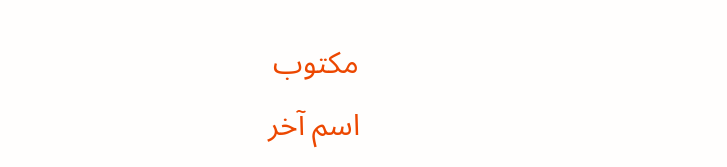مكتوب
اسم آخر